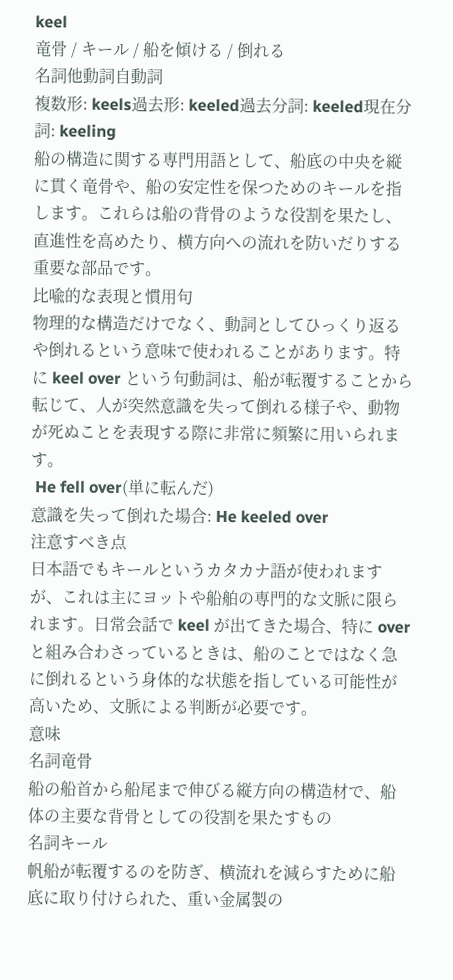keel
竜骨 / キール / 船を傾ける / 倒れる
名詞他動詞自動詞
複数形: keels過去形: keeled過去分詞: keeled現在分詞: keeling
船の構造に関する専門用語として、船底の中央を縦に貫く竜骨や、船の安定性を保つためのキールを指します。これらは船の背骨のような役割を果たし、直進性を高めたり、横方向への流れを防いだりする重要な部品です。
比喩的な表現と慣用句
物理的な構造だけでなく、動詞としてひっくり返るや倒れるという意味で使われることがあります。特に keel over という句動詞は、船が転覆することから転じて、人が突然意識を失って倒れる様子や、動物が死ぬことを表現する際に非常に頻繁に用いられます。
 He fell over(単に転んだ)
意識を失って倒れた場合: He keeled over
注意すべき点
日本語でもキールというカタカナ語が使われますが、これは主にヨットや船舶の専門的な文脈に限られます。日常会話で keel が出てきた場合、特に over と組み合わさっているときは、船のことではなく急に倒れるという身体的な状態を指している可能性が高いため、文脈による判断が必要です。
意味
名詞竜骨
船の船首から船尾まで伸びる縦方向の構造材で、船体の主要な背骨としての役割を果たすもの
名詞キール
帆船が転覆するのを防ぎ、横流れを減らすために船底に取り付けられた、重い金属製の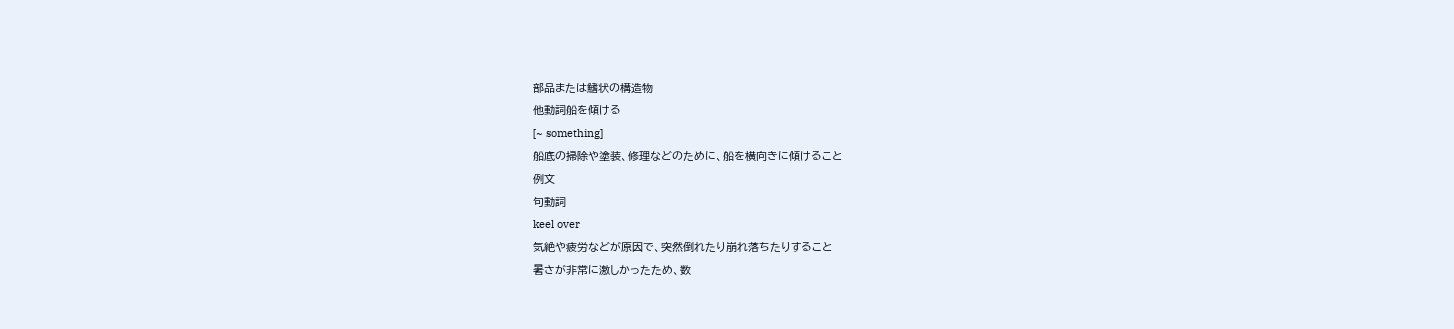部品または鰭状の構造物
他動詞船を傾ける
[~ something]
船底の掃除や塗装、修理などのために、船を横向きに傾けること
例文
句動詞
keel over
気絶や疲労などが原因で、突然倒れたり崩れ落ちたりすること
暑さが非常に激しかったため、数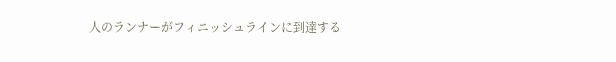人のランナーがフィニッシュラインに到達する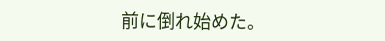前に倒れ始めた。